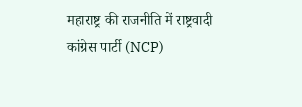महाराष्ट्र की राजनीति में राष्ट्रवादी कांग्रेस पार्टी (NCP)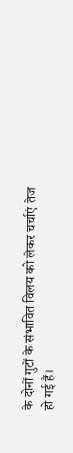के दोनों गुटों के संभावित विलय को लेकर चर्चाएं तेज हो गई हैं।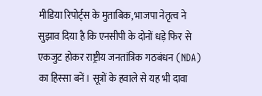मीडिया रिपोर्ट्स के मुताबिक, भाजपा नेतृत्व ने सुझाव दिया है कि एनसीपी के दोनों धड़े फिर से एकजुट होकर राष्ट्रीय जनतांत्रिक गठबंधन (NDA) का हिस्सा बनें। सूत्रों के हवाले से यह भी दावा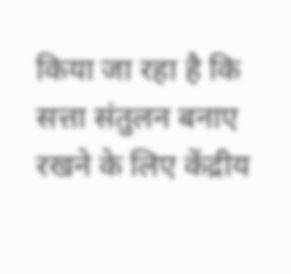किया जा रहा है कि सत्ता संतुलन बनाए रखने के लिए केंद्रीय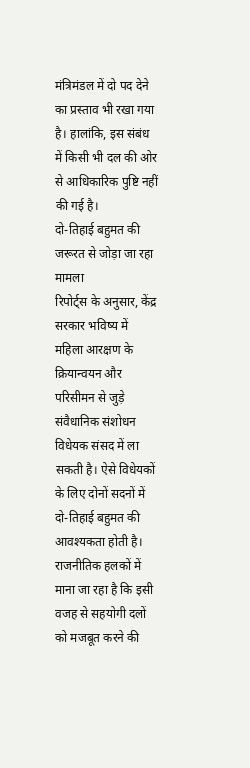मंत्रिमंडल में दो पद देने का प्रस्ताव भी रखा गया है। हालांकि, इस संबंध में किसी भी दल की ओर से आधिकारिक पुष्टि नहीं की गई है।
दो-तिहाई बहुमत की जरूरत से जोड़ा जा रहा मामला
रिपोर्ट्स के अनुसार, केंद्र सरकार भविष्य में महिला आरक्षण के क्रियान्वयन और परिसीमन से जुड़े संवैधानिक संशोधन विधेयक संसद में ला सकती है। ऐसे विधेयकों के लिए दोनों सदनों में दो-तिहाई बहुमत की आवश्यकता होती है। राजनीतिक हलकों में माना जा रहा है कि इसी वजह से सहयोगी दलों को मजबूत करने की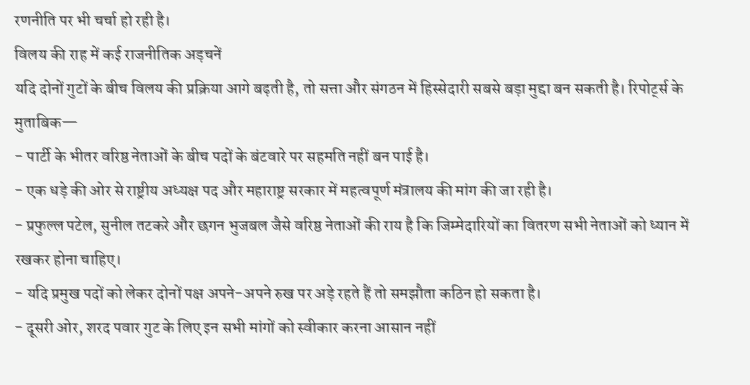रणनीति पर भी चर्चा हो रही है।
विलय की राह में कई राजनीतिक अड़चनें
यदि दोनों गुटों के बीच विलय की प्रक्रिया आगे बढ़ती है, तो सत्ता और संगठन में हिस्सेदारी सबसे बड़ा मुद्दा बन सकती है। रिपोर्ट्स के मुताबिक—
- पार्टी के भीतर वरिष्ठ नेताओं के बीच पदों के बंटवारे पर सहमति नहीं बन पाई है।
- एक धड़े की ओर से राष्ट्रीय अध्यक्ष पद और महाराष्ट्र सरकार में महत्वपूर्ण मंत्रालय की मांग की जा रही है।
- प्रफुल्ल पटेल, सुनील तटकरे और छगन भुजबल जैसे वरिष्ठ नेताओं की राय है कि जिम्मेदारियों का वितरण सभी नेताओं को ध्यान में रखकर होना चाहिए।
- यदि प्रमुख पदों को लेकर दोनों पक्ष अपने-अपने रुख पर अड़े रहते हैं तो समझौता कठिन हो सकता है।
- दूसरी ओर, शरद पवार गुट के लिए इन सभी मांगों को स्वीकार करना आसान नहीं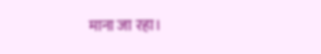माना जा रहा।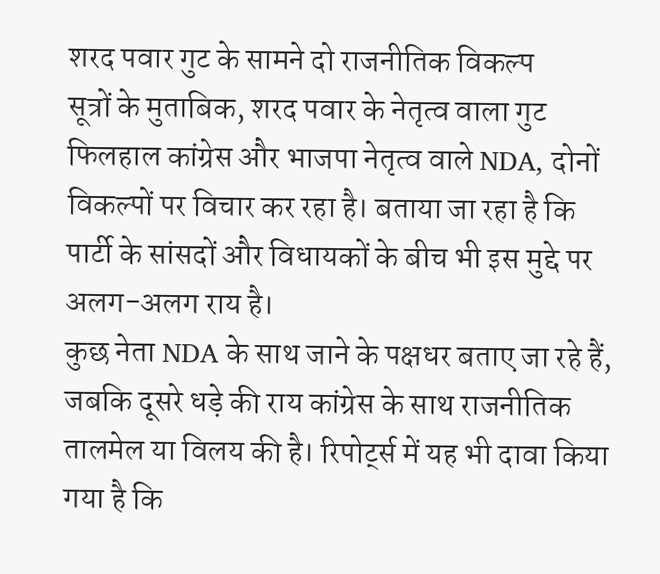शरद पवार गुट के सामने दो राजनीतिक विकल्प
सूत्रों के मुताबिक, शरद पवार के नेतृत्व वाला गुट फिलहाल कांग्रेस और भाजपा नेतृत्व वाले NDA, दोनों विकल्पों पर विचार कर रहा है। बताया जा रहा है कि पार्टी के सांसदों और विधायकों के बीच भी इस मुद्दे पर अलग-अलग राय है।
कुछ नेता NDA के साथ जाने के पक्षधर बताए जा रहे हैं, जबकि दूसरे धड़े की राय कांग्रेस के साथ राजनीतिक तालमेल या विलय की है। रिपोर्ट्स में यह भी दावा किया गया है कि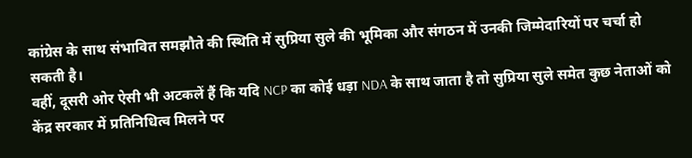कांग्रेस के साथ संभावित समझौते की स्थिति में सुप्रिया सुले की भूमिका और संगठन में उनकी जिम्मेदारियों पर चर्चा हो सकती है।
वहीं, दूसरी ओर ऐसी भी अटकलें हैं कि यदि NCP का कोई धड़ा NDA के साथ जाता है तो सुप्रिया सुले समेत कुछ नेताओं को केंद्र सरकार में प्रतिनिधित्व मिलने पर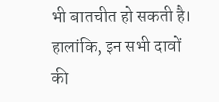भी बातचीत हो सकती है। हालांकि, इन सभी दावों की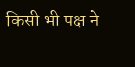किसी भी पक्ष ने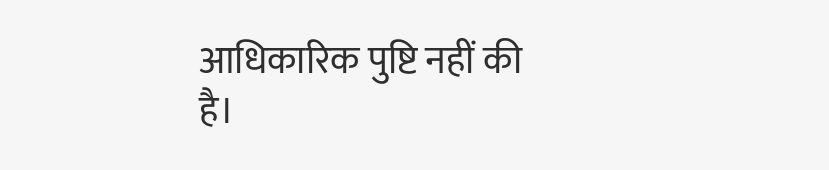आधिकारिक पुष्टि नहीं की है।